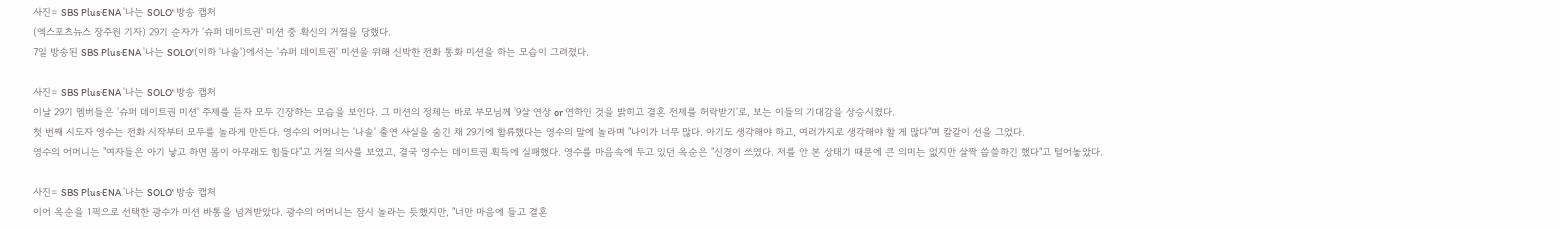사진= SBS Plus·ENA '나는 SOLO' 방송 캡처
(엑스포츠뉴스 장주원 기자) 29기 순자가 '슈퍼 데이트권' 미션 중 확신의 거절을 당했다.
7일 방송된 SBS Plus·ENA '나는 SOLO'(이하 '나솔')에서는 '슈퍼 데이트권' 미션을 위해 신박한 전화 통화 미션을 하는 모습이 그려졌다.

사진= SBS Plus·ENA '나는 SOLO' 방송 캡처
이날 29기 멤버들은 '슈퍼 데이트권 미션' 주제를 듣자 모두 긴장하는 모습을 보인다. 그 미션의 정체는 바로 부모님께 '9살 연상 or 연하인 것을 밝히고 결혼 전제를 허락받기'로, 보는 이들의 기대감을 상승시켰다.
첫 번째 시도자 영수는 전화 시작부터 모두를 놀라게 만든다. 영수의 어머니는 '나솔' 출연 사실을 숨긴 채 29기에 합류했다는 영수의 말에 놀라며 "나이가 너무 많다. 아기도 생각해야 하고, 여러가지로 생각해야 할 게 많다"며 칼같이 선을 그었다.
영수의 어머니는 "여자들은 아기 낳고 하면 몸이 아무래도 힘들다"고 거절 의사를 보였고, 결국 영수는 데이트권 획득에 실패했다. 영수를 마음속에 두고 있던 옥순은 "신경이 쓰였다. 저를 안 본 상태기 때문에 큰 의미는 없지만 살짝 씁쓸하긴 했다"고 털어놓았다.

사진= SBS Plus·ENA '나는 SOLO' 방송 캡처
이어 옥순을 1픽으로 선택한 광수가 미션 바통을 넘겨받았다. 광수의 어머니는 잠시 놀라는 듯했지만, "너만 마음에 들고 결혼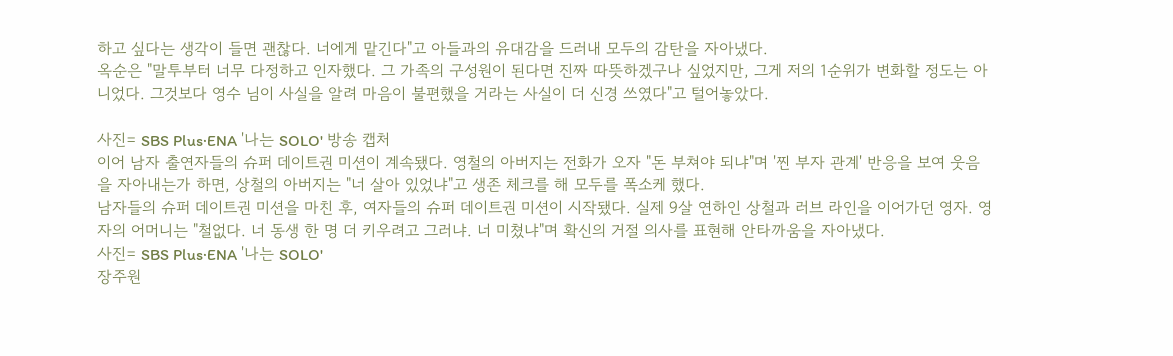하고 싶다는 생각이 들면 괜찮다. 너에게 맡긴다"고 아들과의 유대감을 드러내 모두의 감탄을 자아냈다.
옥순은 "말투부터 너무 다정하고 인자했다. 그 가족의 구성원이 된다면 진짜 따뜻하겠구나 싶었지만, 그게 저의 1순위가 변화할 정도는 아니었다. 그것보다 영수 님이 사실을 알려 마음이 불편했을 거라는 사실이 더 신경 쓰였다"고 털어놓았다.

사진= SBS Plus·ENA '나는 SOLO' 방송 캡처
이어 남자 출연자들의 슈퍼 데이트권 미션이 계속됐다. 영철의 아버지는 전화가 오자 "돈 부쳐야 되냐"며 '찐 부자 관계' 반응을 보여 웃음을 자아내는가 하면, 상철의 아버지는 "너 살아 있었냐"고 생존 체크를 해 모두를 폭소케 했다.
남자들의 슈퍼 데이트권 미션을 마친 후, 여자들의 슈퍼 데이트권 미션이 시작됐다. 실제 9살 연하인 상철과 러브 라인을 이어가던 영자. 영자의 어머니는 "철없다. 너 동생 한 명 더 키우려고 그러냐. 너 미쳤냐"며 확신의 거절 의사를 표현해 안타까움을 자아냈다.
사진= SBS Plus·ENA '나는 SOLO'
장주원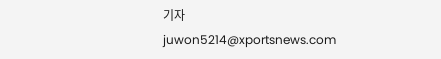기자 juwon5214@xportsnews.com